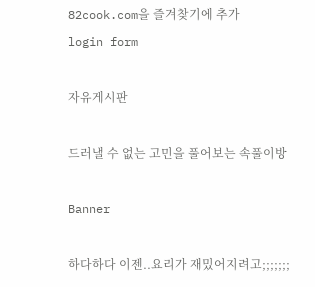82cook.com을 즐겨찾기에 추가
login form

자유게시판

드러낼 수 없는 고민을 풀어보는 속풀이방

Banner

하다하다 이젠..요리가 재밌어지려고;;;;;;;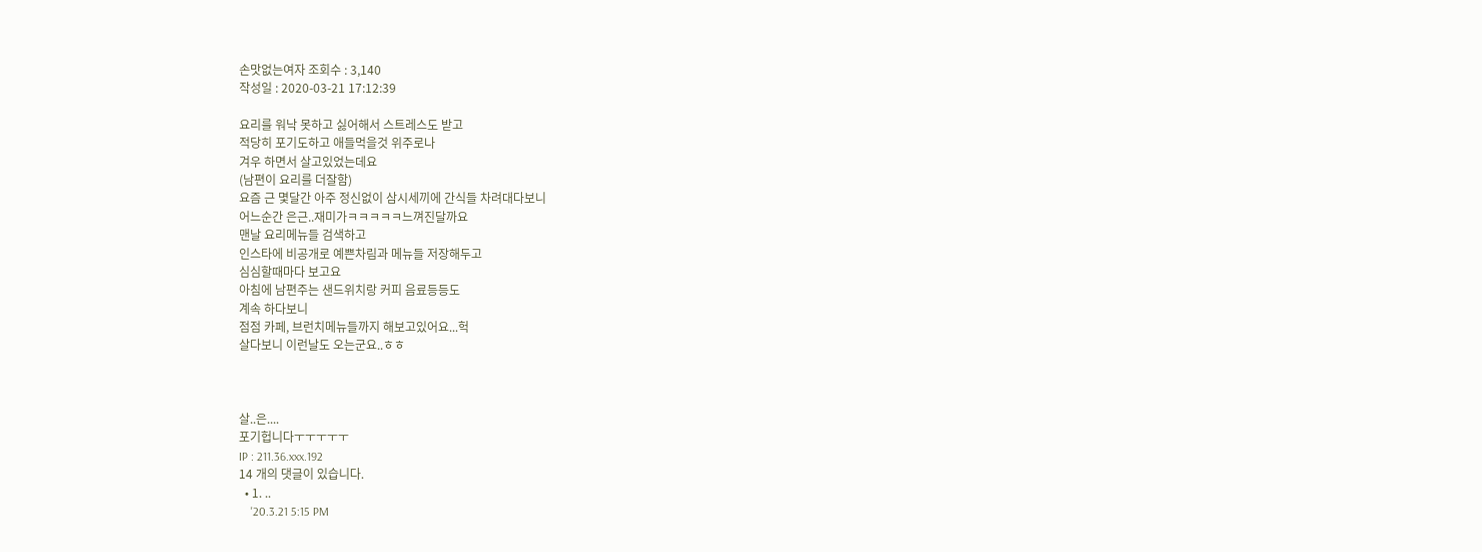손맛없는여자 조회수 : 3,140
작성일 : 2020-03-21 17:12:39

요리를 워낙 못하고 싫어해서 스트레스도 받고
적당히 포기도하고 애들먹을것 위주로나
겨우 하면서 살고있었는데요
(남편이 요리를 더잘함)
요즘 근 몇달간 아주 정신없이 삼시세끼에 간식들 차려대다보니
어느순간 은근..재미가ㅋㅋㅋㅋㅋ느껴진달까요
맨날 요리메뉴들 검색하고
인스타에 비공개로 예쁜차림과 메뉴들 저장해두고
심심할때마다 보고요
아침에 남편주는 샌드위치랑 커피 음료등등도
계속 하다보니
점점 카페, 브런치메뉴들까지 해보고있어요...헉
살다보니 이런날도 오는군요..ㅎㅎ



살..은....
포기헙니다ㅜㅜㅜㅜㅜ
IP : 211.36.xxx.192
14 개의 댓글이 있습니다.
  • 1. ..
    '20.3.21 5:15 PM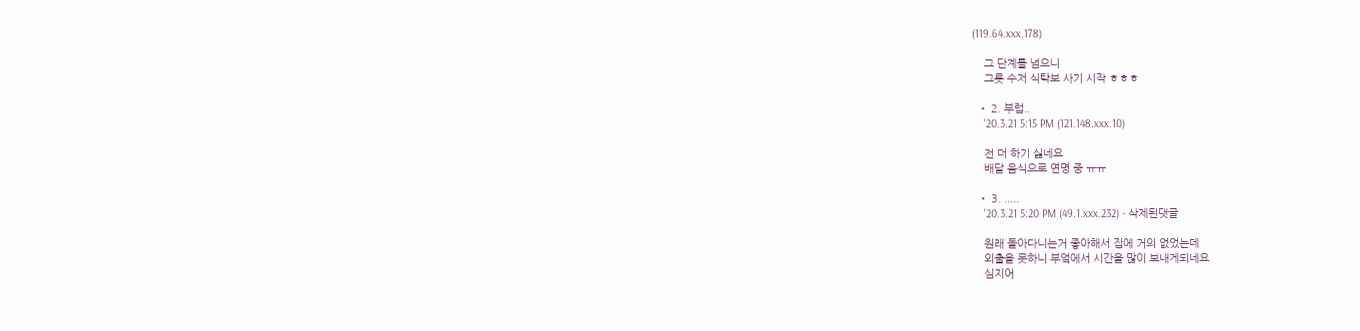(119.64.xxx.178)

    그 단계를 넘으니
    그릇 수저 식탁보 사기 시작 ㅎㅎㅎ

  • 2. 부럽..
    '20.3.21 5:15 PM (121.148.xxx.10)

    전 더 하기 싫네요
    배달 음식으로 연명 중 ㅠㅠ

  • 3. .....
    '20.3.21 5:20 PM (49.1.xxx.232) - 삭제된댓글

    원래 돌아다니는거 좋아해서 집에 거의 없었는데
    외출을 못하니 부엌에서 시간을 많이 보내게되네요
    심지어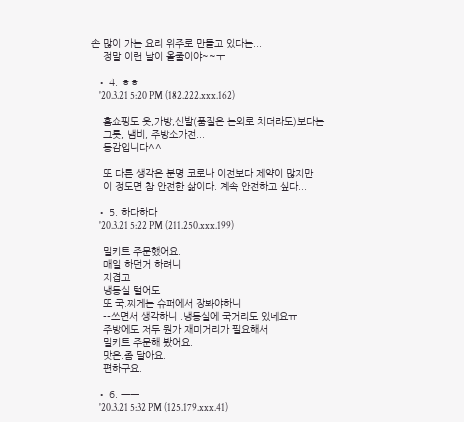손 많이 가는 요리 위주로 만들고 있다는...
    정말 이런 날이 올줄이야~~ㅜ

  • 4. ㅎㅎ
    '20.3.21 5:20 PM (182.222.xxx.162)

    홈쇼핑도 옷,가방,신발(품질은 논외로 치더라도)보다는
    그릇, 냄비, 주방소가전...
    동감입니다^^

    또 다른 생각은 분명 코로나 이전보다 제약이 많지만
    이 정도면 참 안전한 삶이다. 계속 안전하고 싶다...

  • 5. 하다하다
    '20.3.21 5:22 PM (211.250.xxx.199)

    밀키트 주문했어요.
    매일 하던거 하려니
    지겹고
    냉동실 털어도
    또 국.찌게는 슈퍼에서 장봐야하니
    --쓰면서 생각하니 .냉동실에 국거리도 있네요ㅠ
    주방에도 저두 뭔가 재미거리가 필요해서
    밀키트 주문해 봤어요.
    맛은.좀 달아요.
    편하구요.

  • 6. ㅡㅡ
    '20.3.21 5:32 PM (125.179.xxx.41)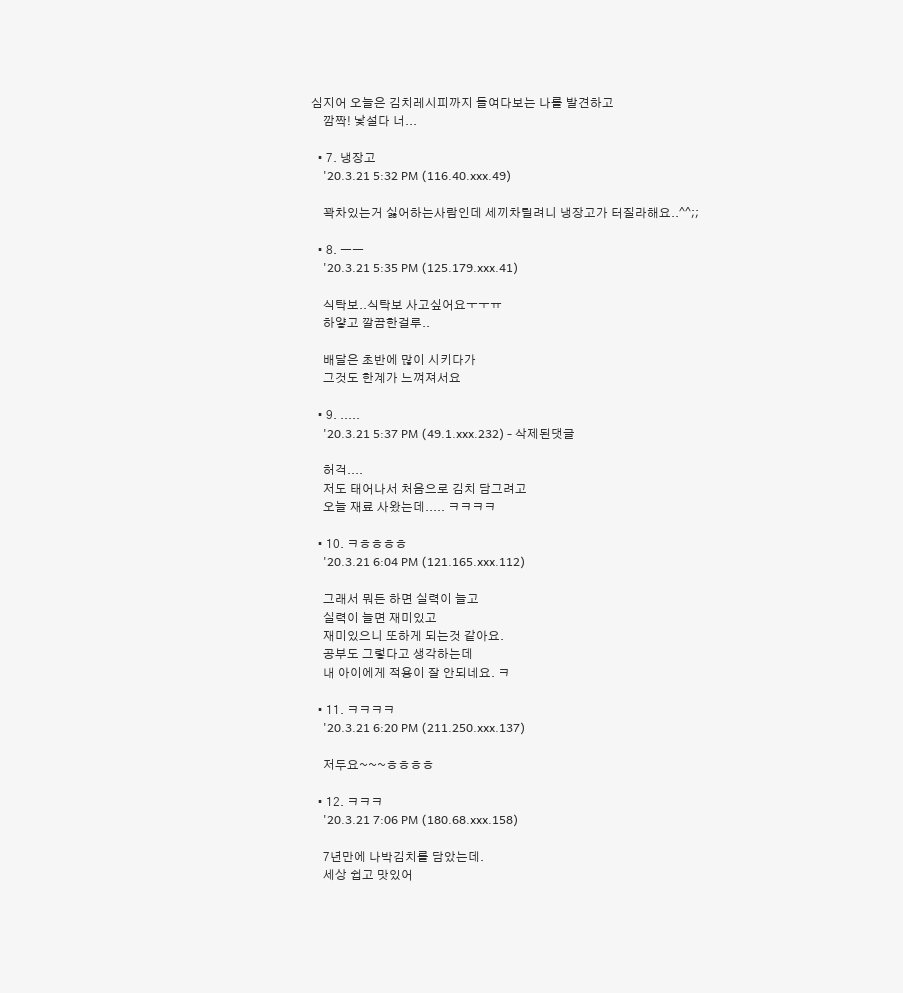심지어 오늘은 김치레시피까지 들여다보는 나를 발견하고
    깜짝! 낯설다 너...

  • 7. 냉장고
    '20.3.21 5:32 PM (116.40.xxx.49)

    꽉차있는거 싫어하는사람인데 세끼차릴려니 냉장고가 터질라해요..^^;;

  • 8. ㅡㅡ
    '20.3.21 5:35 PM (125.179.xxx.41)

    식탁보..식탁보 사고싶어요ㅜㅜㅠ
    하얗고 깔끔한걸루..

    배달은 초반에 많이 시키다가
    그것도 한계가 느껴져서요

  • 9. .....
    '20.3.21 5:37 PM (49.1.xxx.232) - 삭제된댓글

    허걱....
    저도 태어나서 처음으로 김치 담그려고
    오늘 재료 사왔는데..... ㅋㅋㅋㅋ

  • 10. ㅋㅎㅎㅎㅎ
    '20.3.21 6:04 PM (121.165.xxx.112)

    그래서 뭐든 하면 실력이 늘고
    실력이 늘면 재미있고
    재미있으니 또하게 되는것 같아요.
    공부도 그렇다고 생각하는데
    내 아이에게 적용이 잘 안되네요. ㅋ

  • 11. ㅋㅋㅋㅋ
    '20.3.21 6:20 PM (211.250.xxx.137)

    저두요~~~ㅎㅎㅎㅎ

  • 12. ㅋㅋㅋ
    '20.3.21 7:06 PM (180.68.xxx.158)

    7년만에 나박김치를 담았는데.
    세상 쉽고 맛있어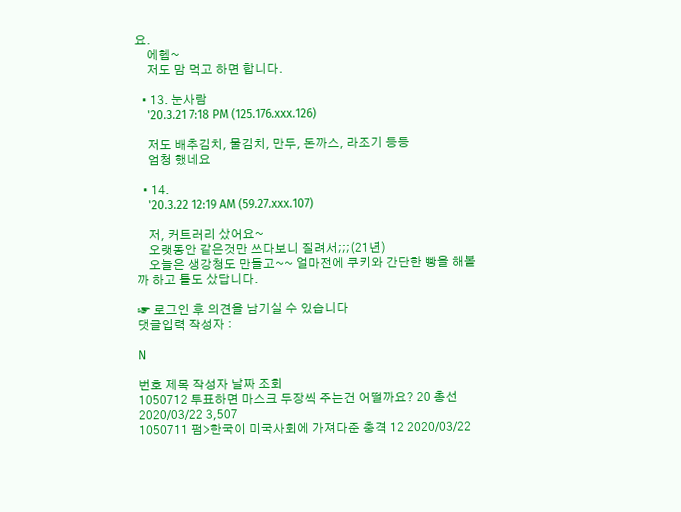요.
    에헴~
    저도 맘 먹고 하면 합니다.

  • 13. 눈사람
    '20.3.21 7:18 PM (125.176.xxx.126)

    저도 배추김치, 물김치, 만두, 돈까스, 라조기 등등
    엄청 했네요

  • 14.
    '20.3.22 12:19 AM (59.27.xxx.107)

    저, 커트러리 샀어요~
    오랫동안 같은것만 쓰다보니 질려서;;;(21년)
    오늘은 생강청도 만들고~~ 얼마전에 쿠키와 간단한 빵을 해볼까 하고 틀도 샀답니다.

☞ 로그인 후 의견을 남기실 수 있습니다
댓글입력 작성자 :

N

번호 제목 작성자 날짜 조회
1050712 투표하면 마스크 두장씩 주는건 어떨까요? 20 총선 2020/03/22 3,507
1050711 펌>한국이 미국사회에 가져다준 충격 12 2020/03/22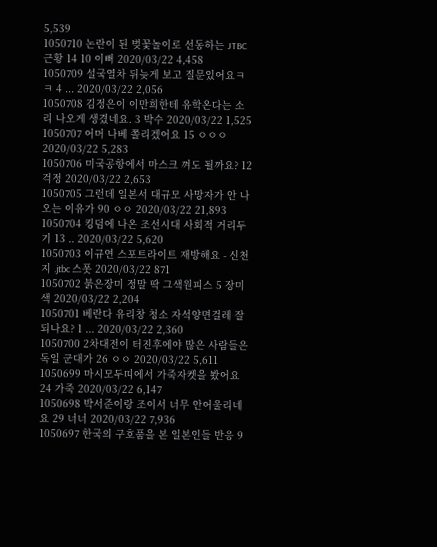5,539
1050710 논란이 된 벚꽃놀이로 선동하는 JTBC 근황 14 10 이뻐 2020/03/22 4,458
1050709 설국열차 뒤늦게 보고 질문있어요ㅋㅋ 4 ... 2020/03/22 2,056
1050708 김정은이 이만희한테 유학온다는 소리 나오게 생겼네요. 3 박수 2020/03/22 1,525
1050707 어머 나베 쫄리겠어요 15 ㅇㅇㅇ 2020/03/22 5,283
1050706 미국공항에서 마스크 껴도 될까요? 12 걱정 2020/03/22 2,653
1050705 그런데 일본서 대규모 사망자가 안 나오는 이유가 90 ㅇㅇ 2020/03/22 21,893
1050704 킹덤에 나온 조선시대 사회적 거리두기 13 .. 2020/03/22 5,620
1050703 이규연 스포트라이트 재방해요 - 신천지 .jtbc 스폿 2020/03/22 871
1050702 붉은장미 정말 딱 그색원피스 5 장미색 2020/03/22 2,204
1050701 베란다 유리창 청소 자석양면걸레 잘 되나요? 1 ... 2020/03/22 2,360
1050700 2차대전이 터진후에야 많은 사람들은 독일 군대가 26 ㅇㅇ 2020/03/22 5,611
1050699 마시모두띠에서 가죽자켓을 봤어요 24 가죽 2020/03/22 6,147
1050698 박서준이랑 조이서 너무 안어울리네요 29 너너 2020/03/22 7,936
1050697 한국의 구호품을 본 일본인들 반응 9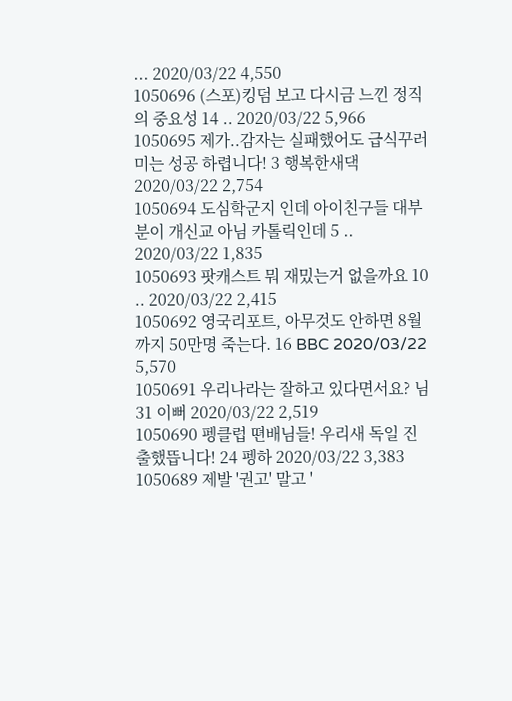... 2020/03/22 4,550
1050696 (스포)킹덤 보고 다시금 느낀 정직의 중요성 14 .. 2020/03/22 5,966
1050695 제가..감자는 실패했어도 급식꾸러미는 성공 하렵니다! 3 행복한새댁 2020/03/22 2,754
1050694 도심학군지 인데 아이친구들 대부분이 개신교 아님 카톨릭인데 5 .. 2020/03/22 1,835
1050693 팟캐스트 뭐 재밌는거 없을까요 10 .. 2020/03/22 2,415
1050692 영국리포트, 아무것도 안하면 8월까지 50만명 죽는다. 16 BBC 2020/03/22 5,570
1050691 우리나라는 잘하고 있다면서요? 님 31 이뻐 2020/03/22 2,519
1050690 펭클럽 뗜배님들! 우리새 독일 진출했뜹니다! 24 펭하 2020/03/22 3,383
1050689 제발 '권고' 말고 '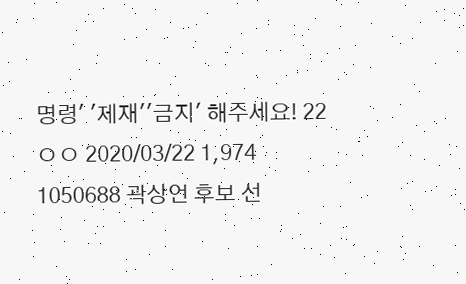명령' '제재''금지' 해주세요! 22 ㅇㅇ 2020/03/22 1,974
1050688 곽상언 후보 선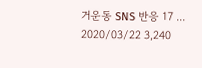거운동 SNS 반응 17 ... 2020/03/22 3,240